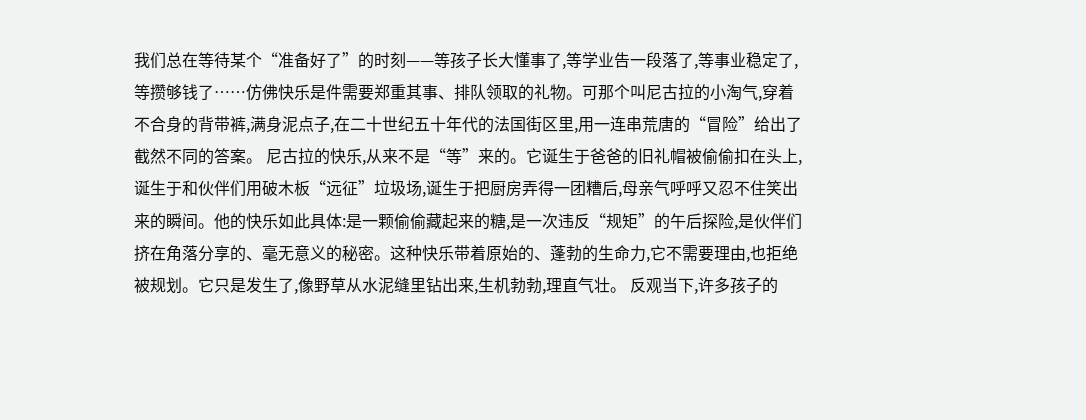我们总在等待某个“准备好了”的时刻——等孩子长大懂事了,等学业告一段落了,等事业稳定了,等攒够钱了……仿佛快乐是件需要郑重其事、排队领取的礼物。可那个叫尼古拉的小淘气,穿着不合身的背带裤,满身泥点子,在二十世纪五十年代的法国街区里,用一连串荒唐的“冒险”给出了截然不同的答案。 尼古拉的快乐,从来不是“等”来的。它诞生于爸爸的旧礼帽被偷偷扣在头上,诞生于和伙伴们用破木板“远征”垃圾场,诞生于把厨房弄得一团糟后,母亲气呼呼又忍不住笑出来的瞬间。他的快乐如此具体:是一颗偷偷藏起来的糖,是一次违反“规矩”的午后探险,是伙伴们挤在角落分享的、毫无意义的秘密。这种快乐带着原始的、蓬勃的生命力,它不需要理由,也拒绝被规划。它只是发生了,像野草从水泥缝里钻出来,生机勃勃,理直气壮。 反观当下,许多孩子的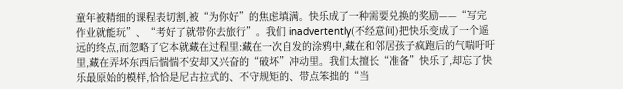童年被精细的课程表切割,被“为你好”的焦虑填满。快乐成了一种需要兑换的奖励——“写完作业就能玩”、“考好了就带你去旅行”。我们 inadvertently(不经意间)把快乐变成了一个遥远的终点,而忽略了它本就藏在过程里:藏在一次自发的涂鸦中,藏在和邻居孩子疯跑后的气喘吁吁里,藏在弄坏东西后惴惴不安却又兴奋的“破坏”冲动里。我们太擅长“准备”快乐了,却忘了快乐最原始的模样,恰恰是尼古拉式的、不守规矩的、带点笨拙的“当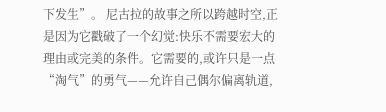下发生”。 尼古拉的故事之所以跨越时空,正是因为它戳破了一个幻觉:快乐不需要宏大的理由或完美的条件。它需要的,或许只是一点“淘气”的勇气——允许自己偶尔偏离轨道,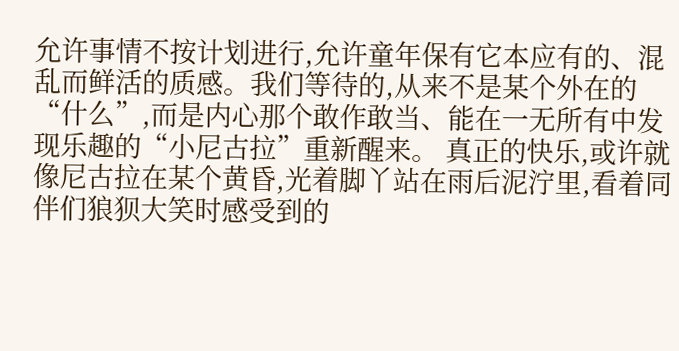允许事情不按计划进行,允许童年保有它本应有的、混乱而鲜活的质感。我们等待的,从来不是某个外在的“什么”,而是内心那个敢作敢当、能在一无所有中发现乐趣的“小尼古拉”重新醒来。 真正的快乐,或许就像尼古拉在某个黄昏,光着脚丫站在雨后泥泞里,看着同伴们狼狈大笑时感受到的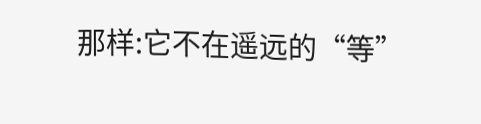那样:它不在遥远的“等”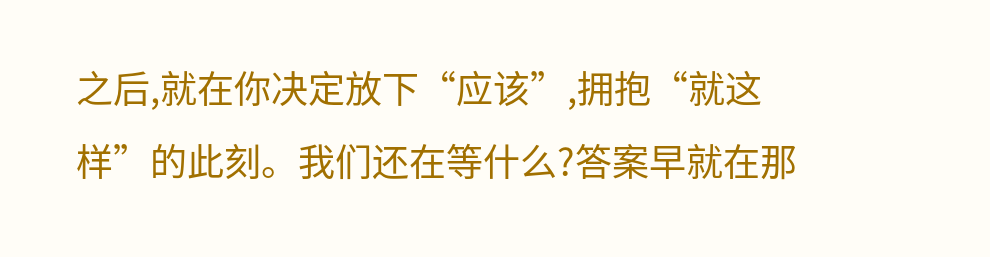之后,就在你决定放下“应该”,拥抱“就这样”的此刻。我们还在等什么?答案早就在那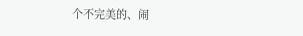个不完美的、闹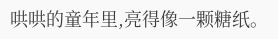哄哄的童年里,亮得像一颗糖纸。